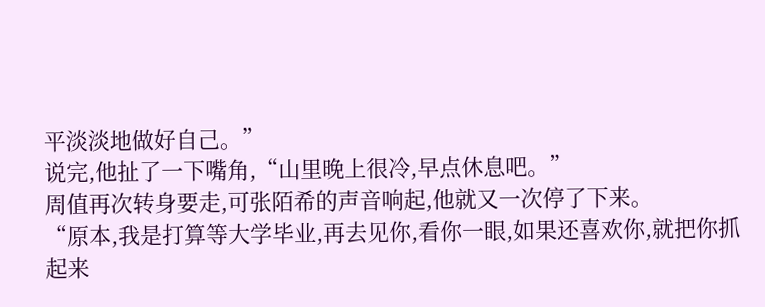平淡淡地做好自己。”
说完,他扯了一下嘴角,“山里晚上很冷,早点休息吧。”
周值再次转身要走,可张陌希的声音响起,他就又一次停了下来。
“原本,我是打算等大学毕业,再去见你,看你一眼,如果还喜欢你,就把你抓起来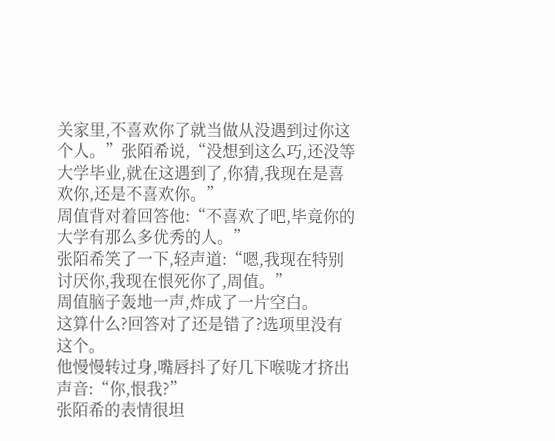关家里,不喜欢你了就当做从没遇到过你这个人。”张陌希说,“没想到这么巧,还没等大学毕业,就在这遇到了,你猜,我现在是喜欢你,还是不喜欢你。”
周值背对着回答他:“不喜欢了吧,毕竟你的大学有那么多优秀的人。”
张陌希笑了一下,轻声道:“嗯,我现在特别讨厌你,我现在恨死你了,周值。”
周值脑子轰地一声,炸成了一片空白。
这算什么?回答对了还是错了?选项里没有这个。
他慢慢转过身,嘴唇抖了好几下喉咙才挤出声音:“你,恨我?”
张陌希的表情很坦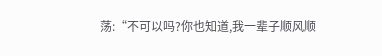荡:“不可以吗?你也知道,我一辈子顺风顺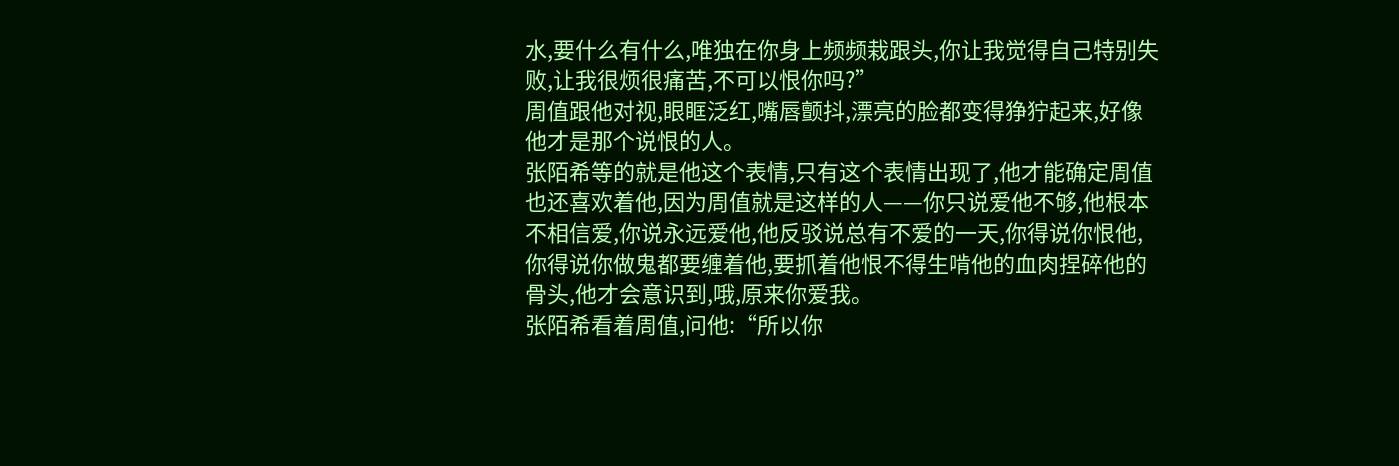水,要什么有什么,唯独在你身上频频栽跟头,你让我觉得自己特别失败,让我很烦很痛苦,不可以恨你吗?”
周值跟他对视,眼眶泛红,嘴唇颤抖,漂亮的脸都变得狰狞起来,好像他才是那个说恨的人。
张陌希等的就是他这个表情,只有这个表情出现了,他才能确定周值也还喜欢着他,因为周值就是这样的人——你只说爱他不够,他根本不相信爱,你说永远爱他,他反驳说总有不爱的一天,你得说你恨他,你得说你做鬼都要缠着他,要抓着他恨不得生啃他的血肉捏碎他的骨头,他才会意识到,哦,原来你爱我。
张陌希看着周值,问他:“所以你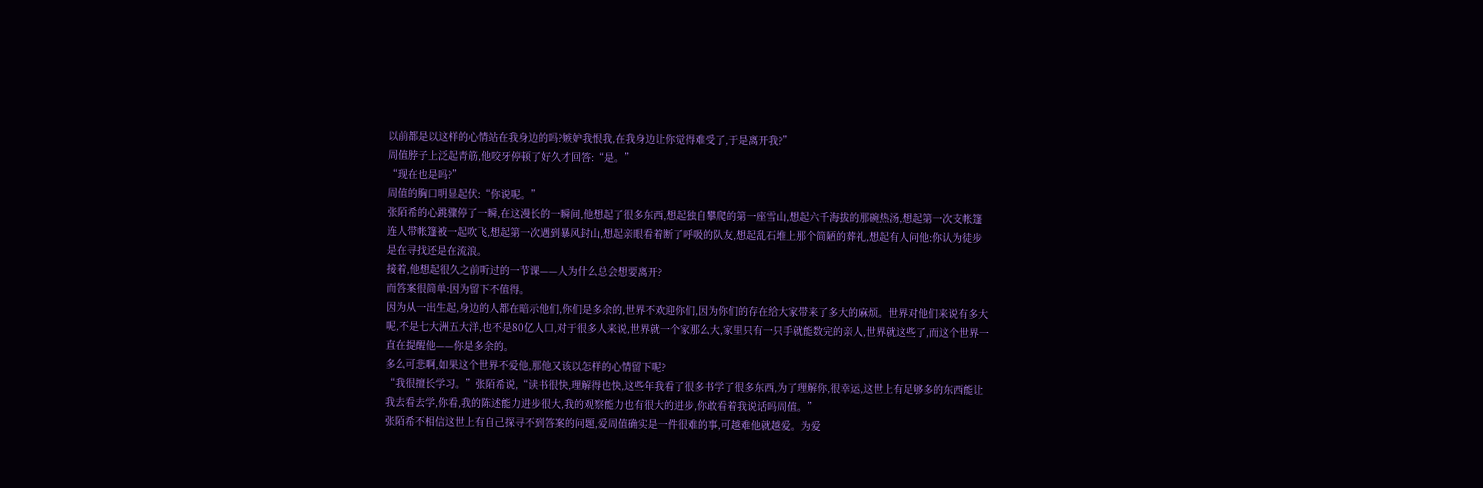以前都是以这样的心情站在我身边的吗?嫉妒我恨我,在我身边让你觉得难受了,于是离开我?”
周值脖子上泛起青筋,他咬牙停顿了好久才回答:“是。”
“现在也是吗?”
周值的胸口明显起伏:“你说呢。”
张陌希的心跳骤停了一瞬,在这漫长的一瞬间,他想起了很多东西,想起独自攀爬的第一座雪山,想起六千海拔的那碗热汤,想起第一次支帐篷连人带帐篷被一起吹飞,想起第一次遇到暴风封山,想起亲眼看着断了呼吸的队友,想起乱石堆上那个简陋的葬礼,想起有人问他:你认为徒步是在寻找还是在流浪。
接着,他想起很久之前听过的一节课——人为什么总会想要离开?
而答案很简单:因为留下不值得。
因为从一出生起,身边的人都在暗示他们,你们是多余的,世界不欢迎你们,因为你们的存在给大家带来了多大的麻烦。世界对他们来说有多大呢,不是七大洲五大洋,也不是80亿人口,对于很多人来说,世界就一个家那么大,家里只有一只手就能数完的亲人,世界就这些了,而这个世界一直在提醒他——你是多余的。
多么可悲啊,如果这个世界不爱他,那他又该以怎样的心情留下呢?
“我很擅长学习。”张陌希说,“读书很快,理解得也快,这些年我看了很多书学了很多东西,为了理解你,很幸运,这世上有足够多的东西能让我去看去学,你看,我的陈述能力进步很大,我的观察能力也有很大的进步,你敢看着我说话吗周值。”
张陌希不相信这世上有自己探寻不到答案的问题,爱周值确实是一件很难的事,可越难他就越爱。为爱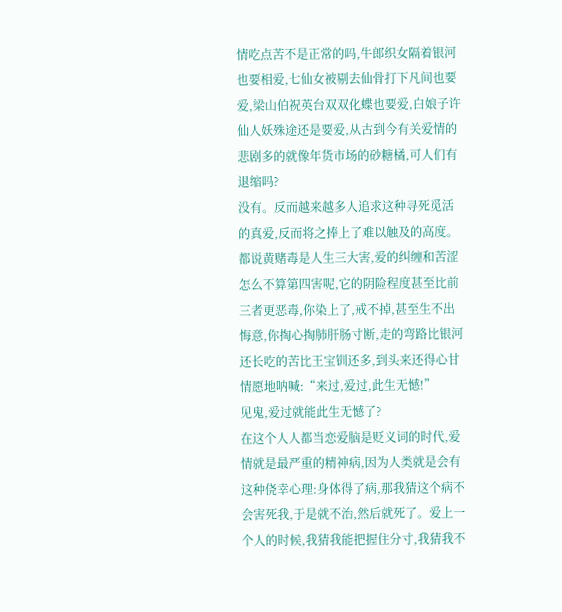情吃点苦不是正常的吗,牛郎织女隔着银河也要相爱,七仙女被剔去仙骨打下凡间也要爱,梁山伯祝英台双双化蝶也要爱,白娘子许仙人妖殊途还是要爱,从古到今有关爱情的悲剧多的就像年货市场的砂糖橘,可人们有退缩吗?
没有。反而越来越多人追求这种寻死觅活的真爱,反而将之捧上了难以触及的高度。
都说黄赌毒是人生三大害,爱的纠缠和苦涩怎么不算第四害呢,它的阴险程度甚至比前三者更恶毒,你染上了,戒不掉,甚至生不出悔意,你掏心掏肺肝肠寸断,走的弯路比银河还长吃的苦比王宝钏还多,到头来还得心甘情愿地呐喊:“来过,爱过,此生无憾!”
见鬼,爱过就能此生无憾了?
在这个人人都当恋爱脑是贬义词的时代,爱情就是最严重的精神病,因为人类就是会有这种侥幸心理:身体得了病,那我猜这个病不会害死我,于是就不治,然后就死了。爱上一个人的时候,我猜我能把握住分寸,我猜我不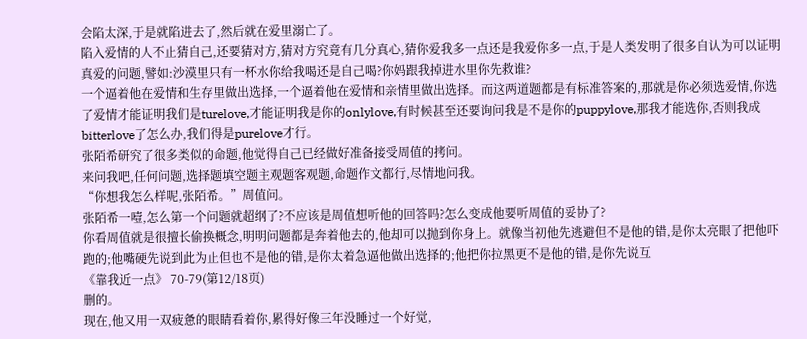会陷太深,于是就陷进去了,然后就在爱里溺亡了。
陷入爱情的人不止猜自己,还要猜对方,猜对方究竟有几分真心,猜你爱我多一点还是我爱你多一点,于是人类发明了很多自认为可以证明真爱的问题,譬如:沙漠里只有一杯水你给我喝还是自己喝?你妈跟我掉进水里你先救谁?
一个逼着他在爱情和生存里做出选择,一个逼着他在爱情和亲情里做出选择。而这两道题都是有标准答案的,那就是你必须选爱情,你选了爱情才能证明我们是turelove,才能证明我是你的onlylove,有时候甚至还要询问我是不是你的puppylove,那我才能选你,否则我成bitterlove了怎么办,我们得是purelove才行。
张陌希研究了很多类似的命题,他觉得自己已经做好准备接受周值的拷问。
来问我吧,任何问题,选择题填空题主观题客观题,命题作文都行,尽情地问我。
“你想我怎么样呢,张陌希。”周值问。
张陌希一噎,怎么第一个问题就超纲了?不应该是周值想听他的回答吗?怎么变成他要听周值的妥协了?
你看周值就是很擅长偷换概念,明明问题都是奔着他去的,他却可以抛到你身上。就像当初他先逃避但不是他的错,是你太亮眼了把他吓跑的;他嘴硬先说到此为止但也不是他的错,是你太着急逼他做出选择的;他把你拉黑更不是他的错,是你先说互
《靠我近一点》 70-79(第12/18页)
删的。
现在,他又用一双疲惫的眼睛看着你,累得好像三年没睡过一个好觉,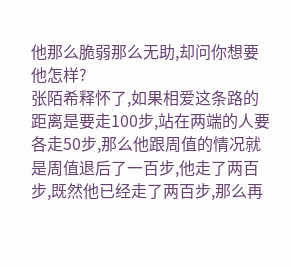他那么脆弱那么无助,却问你想要他怎样?
张陌希释怀了,如果相爱这条路的距离是要走100步,站在两端的人要各走50步,那么他跟周值的情况就是周值退后了一百步,他走了两百步,既然他已经走了两百步,那么再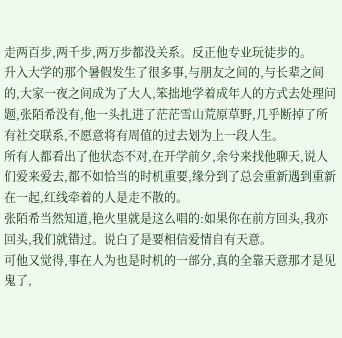走两百步,两千步,两万步都没关系。反正他专业玩徒步的。
升入大学的那个暑假发生了很多事,与朋友之间的,与长辈之间的,大家一夜之间成为了大人,笨拙地学着成年人的方式去处理问题,张陌希没有,他一头扎进了茫茫雪山荒原草野,几乎断掉了所有社交联系,不愿意将有周值的过去划为上一段人生。
所有人都看出了他状态不对,在开学前夕,余兮来找他聊天,说人们爱来爱去,都不如恰当的时机重要,缘分到了总会重新遇到重新在一起,红线牵着的人是走不散的。
张陌希当然知道,艳火里就是这么唱的:如果你在前方回头,我亦回头,我们就错过。说白了是要相信爱情自有天意。
可他又觉得,事在人为也是时机的一部分,真的全靠天意那才是见鬼了,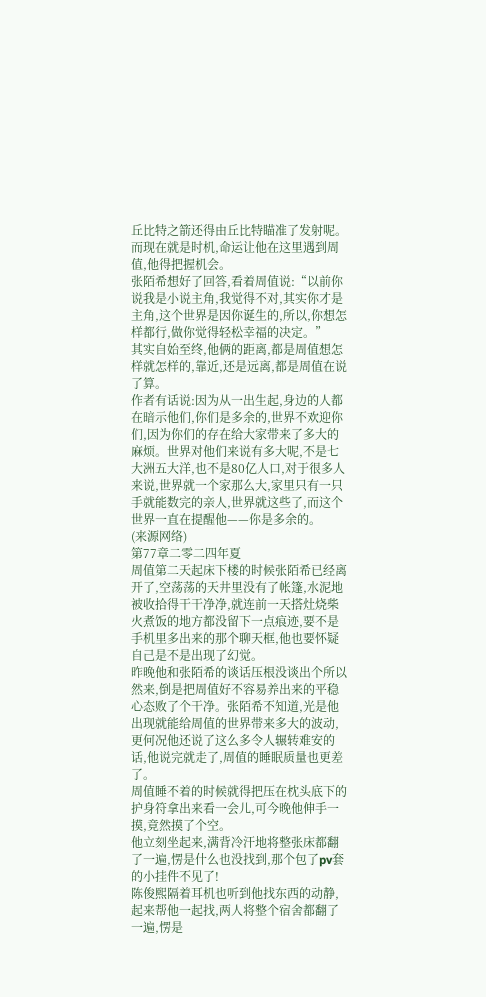丘比特之箭还得由丘比特瞄准了发射呢。
而现在就是时机,命运让他在这里遇到周值,他得把握机会。
张陌希想好了回答,看着周值说:“以前你说我是小说主角,我觉得不对,其实你才是主角,这个世界是因你诞生的,所以,你想怎样都行,做你觉得轻松幸福的决定。”
其实自始至终,他俩的距离,都是周值想怎样就怎样的,靠近,还是远离,都是周值在说了算。
作者有话说:因为从一出生起,身边的人都在暗示他们,你们是多余的,世界不欢迎你们,因为你们的存在给大家带来了多大的麻烦。世界对他们来说有多大呢,不是七大洲五大洋,也不是80亿人口,对于很多人来说,世界就一个家那么大,家里只有一只手就能数完的亲人,世界就这些了,而这个世界一直在提醒他——你是多余的。
(来源网络)
第77章二零二四年夏
周值第二天起床下楼的时候张陌希已经离开了,空荡荡的天井里没有了帐篷,水泥地被收拾得干干净净,就连前一天搭灶烧柴火煮饭的地方都没留下一点痕迹,要不是手机里多出来的那个聊天框,他也要怀疑自己是不是出现了幻觉。
昨晚他和张陌希的谈话压根没谈出个所以然来,倒是把周值好不容易养出来的平稳心态败了个干净。张陌希不知道,光是他出现就能给周值的世界带来多大的波动,更何况他还说了这么多令人辗转难安的话,他说完就走了,周值的睡眠质量也更差了。
周值睡不着的时候就得把压在枕头底下的护身符拿出来看一会儿,可今晚他伸手一摸,竟然摸了个空。
他立刻坐起来,满背冷汗地将整张床都翻了一遍,愣是什么也没找到,那个包了pv套的小挂件不见了!
陈俊熙隔着耳机也听到他找东西的动静,起来帮他一起找,两人将整个宿舍都翻了一遍,愣是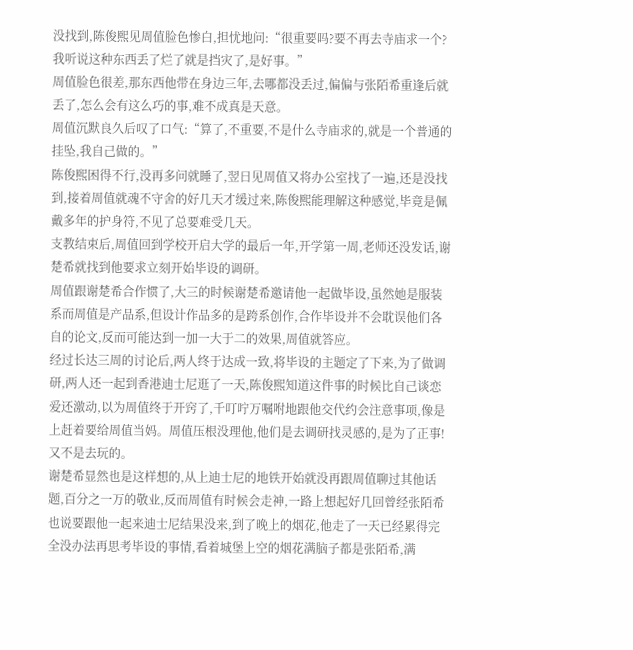没找到,陈俊熙见周值脸色惨白,担忧地问:“很重要吗?要不再去寺庙求一个?我听说这种东西丢了烂了就是挡灾了,是好事。”
周值脸色很差,那东西他带在身边三年,去哪都没丢过,偏偏与张陌希重逢后就丢了,怎么会有这么巧的事,难不成真是天意。
周值沉默良久后叹了口气:“算了,不重要,不是什么寺庙求的,就是一个普通的挂坠,我自己做的。”
陈俊熙困得不行,没再多问就睡了,翌日见周值又将办公室找了一遍,还是没找到,接着周值就魂不守舍的好几天才缓过来,陈俊熙能理解这种感觉,毕竟是佩戴多年的护身符,不见了总要难受几天。
支教结束后,周值回到学校开启大学的最后一年,开学第一周,老师还没发话,谢楚希就找到他要求立刻开始毕设的调研。
周值跟谢楚希合作惯了,大三的时候谢楚希邀请他一起做毕设,虽然她是服装系而周值是产品系,但设计作品多的是跨系创作,合作毕设并不会耽误他们各自的论文,反而可能达到一加一大于二的效果,周值就答应。
经过长达三周的讨论后,两人终于达成一致,将毕设的主题定了下来,为了做调研,两人还一起到香港迪士尼逛了一天,陈俊熙知道这件事的时候比自己谈恋爱还激动,以为周值终于开窍了,千叮咛万嘱咐地跟他交代约会注意事项,像是上赶着要给周值当妈。周值压根没理他,他们是去调研找灵感的,是为了正事!又不是去玩的。
谢楚希显然也是这样想的,从上迪士尼的地铁开始就没再跟周值聊过其他话题,百分之一万的敬业,反而周值有时候会走神,一路上想起好几回曾经张陌希也说要跟他一起来迪士尼结果没来,到了晚上的烟花,他走了一天已经累得完全没办法再思考毕设的事情,看着城堡上空的烟花满脑子都是张陌希,满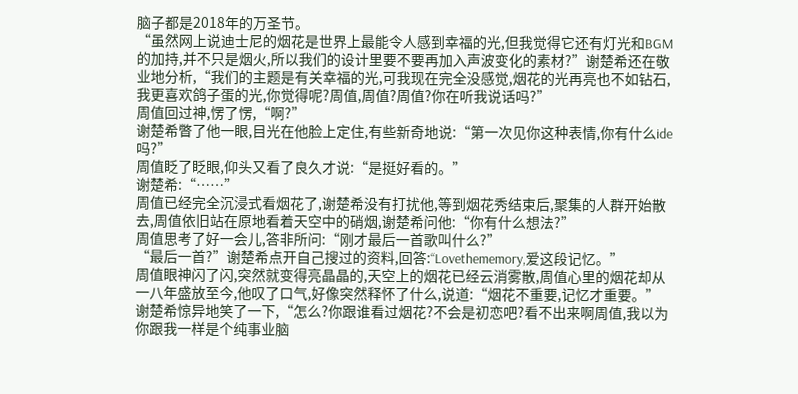脑子都是2018年的万圣节。
“虽然网上说迪士尼的烟花是世界上最能令人感到幸福的光,但我觉得它还有灯光和BGM的加持,并不只是烟火,所以我们的设计里要不要再加入声波变化的素材?”谢楚希还在敬业地分析,“我们的主题是有关幸福的光,可我现在完全没感觉,烟花的光再亮也不如钻石,我更喜欢鸽子蛋的光,你觉得呢?周值,周值?周值?你在听我说话吗?”
周值回过神,愣了愣,“啊?”
谢楚希瞥了他一眼,目光在他脸上定住,有些新奇地说:“第一次见你这种表情,你有什么ide吗?”
周值眨了眨眼,仰头又看了良久才说:“是挺好看的。”
谢楚希:“……”
周值已经完全沉浸式看烟花了,谢楚希没有打扰他,等到烟花秀结束后,聚集的人群开始散去,周值依旧站在原地看着天空中的硝烟,谢楚希问他:“你有什么想法?”
周值思考了好一会儿,答非所问:“刚才最后一首歌叫什么?”
“最后一首?”谢楚希点开自己搜过的资料,回答:“Lovethememory,爱这段记忆。”
周值眼神闪了闪,突然就变得亮晶晶的,天空上的烟花已经云消雾散,周值心里的烟花却从一八年盛放至今,他叹了口气,好像突然释怀了什么,说道:“烟花不重要,记忆才重要。”
谢楚希惊异地笑了一下,“怎么?你跟谁看过烟花?不会是初恋吧?看不出来啊周值,我以为你跟我一样是个纯事业脑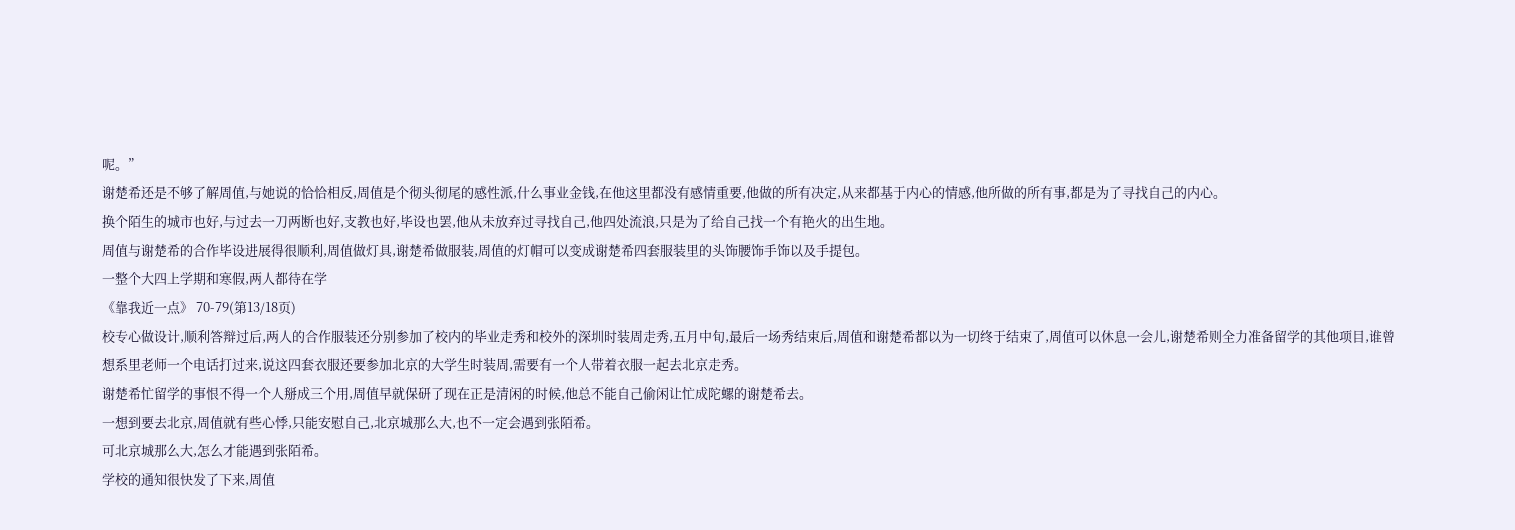呢。”
谢楚希还是不够了解周值,与她说的恰恰相反,周值是个彻头彻尾的感性派,什么事业金钱,在他这里都没有感情重要,他做的所有决定,从来都基于内心的情感,他所做的所有事,都是为了寻找自己的内心。
换个陌生的城市也好,与过去一刀两断也好,支教也好,毕设也罢,他从未放弃过寻找自己,他四处流浪,只是为了给自己找一个有艳火的出生地。
周值与谢楚希的合作毕设进展得很顺利,周值做灯具,谢楚希做服装,周值的灯帽可以变成谢楚希四套服装里的头饰腰饰手饰以及手提包。
一整个大四上学期和寒假,两人都待在学
《靠我近一点》 70-79(第13/18页)
校专心做设计,顺利答辩过后,两人的合作服装还分别参加了校内的毕业走秀和校外的深圳时装周走秀,五月中旬,最后一场秀结束后,周值和谢楚希都以为一切终于结束了,周值可以休息一会儿,谢楚希则全力准备留学的其他项目,谁曾想系里老师一个电话打过来,说这四套衣服还要参加北京的大学生时装周,需要有一个人带着衣服一起去北京走秀。
谢楚希忙留学的事恨不得一个人掰成三个用,周值早就保研了现在正是清闲的时候,他总不能自己偷闲让忙成陀螺的谢楚希去。
一想到要去北京,周值就有些心悸,只能安慰自己,北京城那么大,也不一定会遇到张陌希。
可北京城那么大,怎么才能遇到张陌希。
学校的通知很快发了下来,周值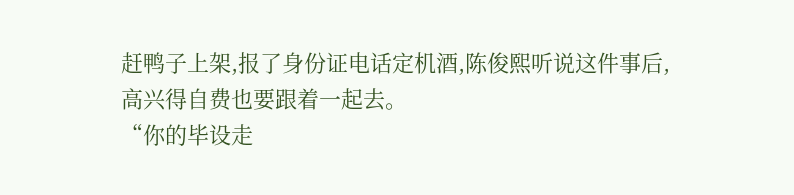赶鸭子上架,报了身份证电话定机酒,陈俊熙听说这件事后,高兴得自费也要跟着一起去。
“你的毕设走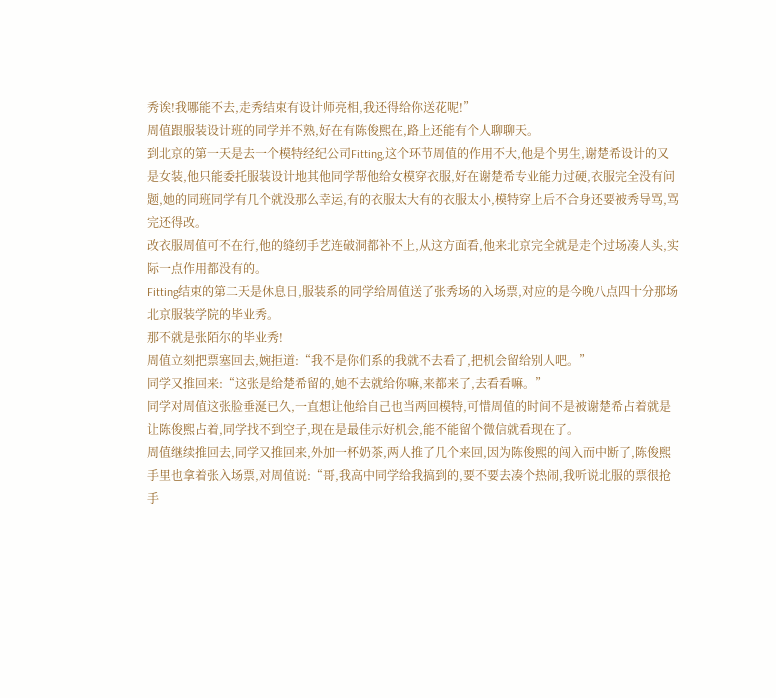秀诶!我哪能不去,走秀结束有设计师亮相,我还得给你送花呢!”
周值跟服装设计班的同学并不熟,好在有陈俊熙在,路上还能有个人聊聊天。
到北京的第一天是去一个模特经纪公司Fitting,这个环节周值的作用不大,他是个男生,谢楚希设计的又是女装,他只能委托服装设计地其他同学帮他给女模穿衣服,好在谢楚希专业能力过硬,衣服完全没有问题,她的同班同学有几个就没那么幸运,有的衣服太大有的衣服太小,模特穿上后不合身还要被秀导骂,骂完还得改。
改衣服周值可不在行,他的缝纫手艺连破洞都补不上,从这方面看,他来北京完全就是走个过场凑人头,实际一点作用都没有的。
Fitting结束的第二天是休息日,服装系的同学给周值送了张秀场的入场票,对应的是今晚八点四十分那场北京服装学院的毕业秀。
那不就是张陌尔的毕业秀!
周值立刻把票塞回去,婉拒道:“我不是你们系的我就不去看了,把机会留给别人吧。”
同学又推回来:“这张是给楚希留的,她不去就给你嘛,来都来了,去看看嘛。”
同学对周值这张脸垂涎已久,一直想让他给自己也当两回模特,可惜周值的时间不是被谢楚希占着就是让陈俊熙占着,同学找不到空子,现在是最佳示好机会,能不能留个微信就看现在了。
周值继续推回去,同学又推回来,外加一杯奶茶,两人推了几个来回,因为陈俊熙的闯入而中断了,陈俊熙手里也拿着张入场票,对周值说:“哥,我高中同学给我搞到的,要不要去凑个热闹,我听说北服的票很抢手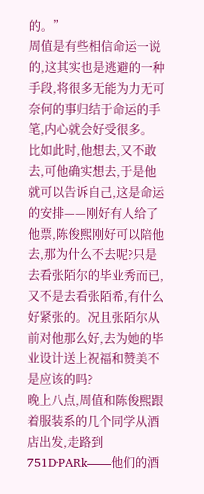的。”
周值是有些相信命运一说的,这其实也是逃避的一种手段,将很多无能为力无可奈何的事归结于命运的手笔,内心就会好受很多。
比如此时,他想去,又不敢去,可他确实想去,于是他就可以告诉自己,这是命运的安排——刚好有人给了他票,陈俊熙刚好可以陪他去,那为什么不去呢?只是去看张陌尔的毕业秀而已,又不是去看张陌希,有什么好紧张的。况且张陌尔从前对他那么好,去为她的毕业设计送上祝福和赞美不是应该的吗?
晚上八点,周值和陈俊熙跟着服装系的几个同学从酒店出发,走路到751D·PARk——他们的酒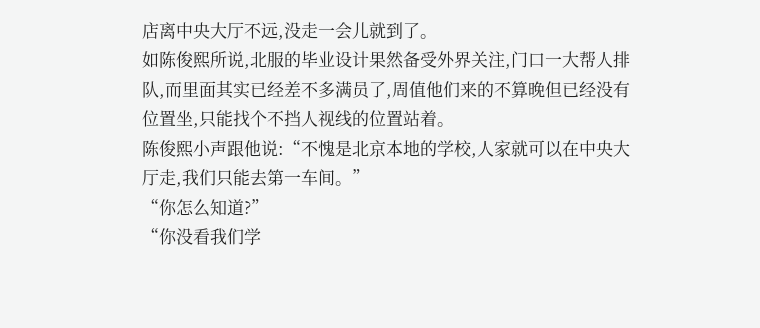店离中央大厅不远,没走一会儿就到了。
如陈俊熙所说,北服的毕业设计果然备受外界关注,门口一大帮人排队,而里面其实已经差不多满员了,周值他们来的不算晚但已经没有位置坐,只能找个不挡人视线的位置站着。
陈俊熙小声跟他说:“不愧是北京本地的学校,人家就可以在中央大厅走,我们只能去第一车间。”
“你怎么知道?”
“你没看我们学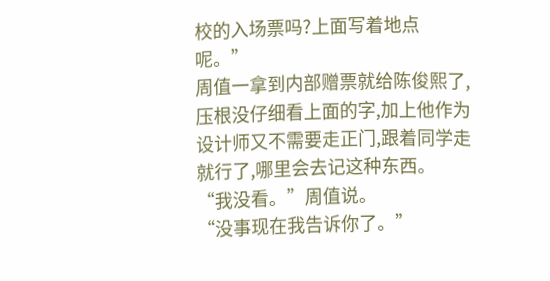校的入场票吗?上面写着地点呢。”
周值一拿到内部赠票就给陈俊熙了,压根没仔细看上面的字,加上他作为设计师又不需要走正门,跟着同学走就行了,哪里会去记这种东西。
“我没看。”周值说。
“没事现在我告诉你了。”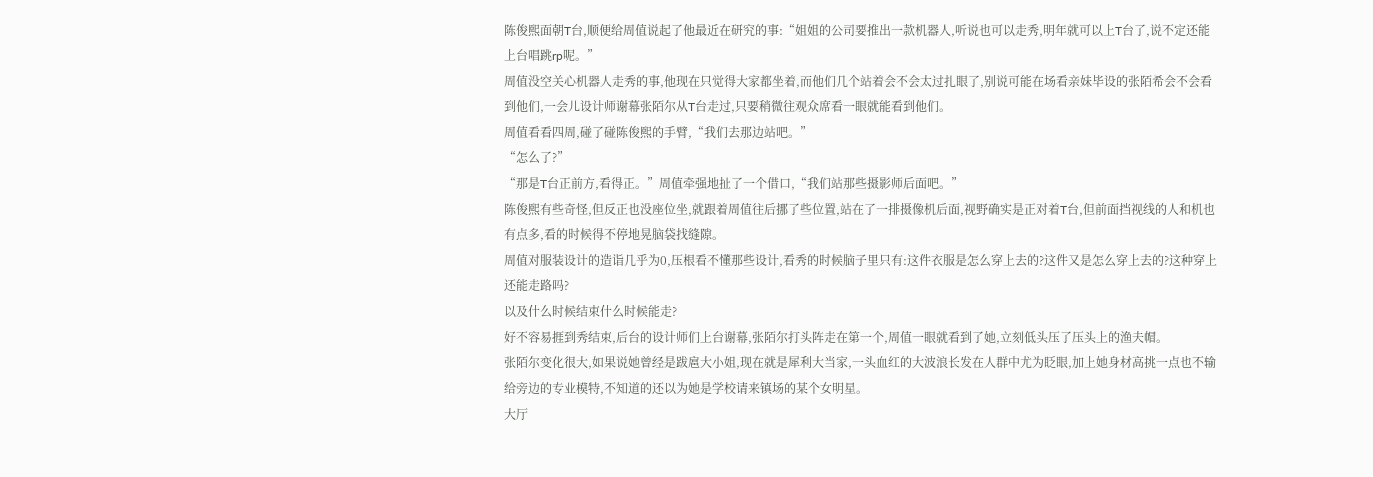陈俊熙面朝T台,顺便给周值说起了他最近在研究的事:“姐姐的公司要推出一款机器人,听说也可以走秀,明年就可以上T台了,说不定还能上台唱跳rp呢。”
周值没空关心机器人走秀的事,他现在只觉得大家都坐着,而他们几个站着会不会太过扎眼了,别说可能在场看亲妹毕设的张陌希会不会看到他们,一会儿设计师谢幕张陌尔从T台走过,只要稍微往观众席看一眼就能看到他们。
周值看看四周,碰了碰陈俊熙的手臂,“我们去那边站吧。”
“怎么了?”
“那是T台正前方,看得正。”周值牵强地扯了一个借口,“我们站那些摄影师后面吧。”
陈俊熙有些奇怪,但反正也没座位坐,就跟着周值往后挪了些位置,站在了一排摄像机后面,视野确实是正对着T台,但前面挡视线的人和机也有点多,看的时候得不停地晃脑袋找缝隙。
周值对服装设计的造诣几乎为0,压根看不懂那些设计,看秀的时候脑子里只有:这件衣服是怎么穿上去的?这件又是怎么穿上去的?这种穿上还能走路吗?
以及什么时候结束什么时候能走?
好不容易捱到秀结束,后台的设计师们上台谢幕,张陌尔打头阵走在第一个,周值一眼就看到了她,立刻低头压了压头上的渔夫帽。
张陌尔变化很大,如果说她曾经是跋扈大小姐,现在就是犀利大当家,一头血红的大波浪长发在人群中尤为眨眼,加上她身材高挑一点也不输给旁边的专业模特,不知道的还以为她是学校请来镇场的某个女明星。
大厅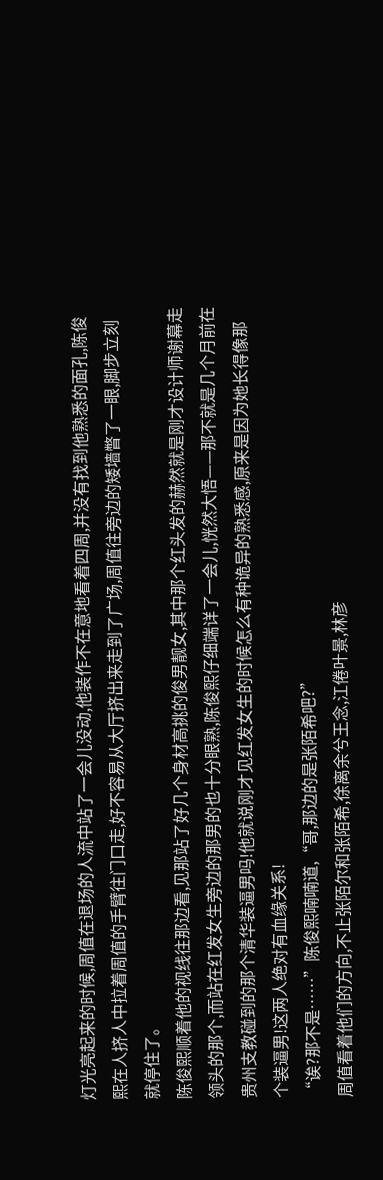灯光亮起来的时候,周值在退场的人流中站了一会儿没动,他装作不在意地看着四周,并没有找到他熟悉的面孔,陈俊熙在人挤人中拉着周值的手臂往门口走,好不容易从大厅挤出来走到了广场,周值往旁边的矮墙瞥了一眼,脚步立刻就停住了。
陈俊熙顺着他的视线往那边看,见那站了好几个身材高挑的俊男靓女,其中那个红头发的赫然就是刚才设计师谢幕走领头的那个,而站在红发女生旁边的那男的也十分眼熟,陈俊熙仔细端详了一会儿,恍然大悟——那不就是几个月前在贵州支教碰到的那个清华装逼男吗!他就说刚才见红发女生的时候怎么有种诡异的熟悉感,原来是因为她长得像那个装逼男!这两人绝对有血缘关系!
“诶?那不是……”陈俊熙喃喃道,“哥,那边的是张陌希吧?”
周值看着他们的方向,不止张陌尔和张陌希,徐离余兮王念,江倦叶景,林彦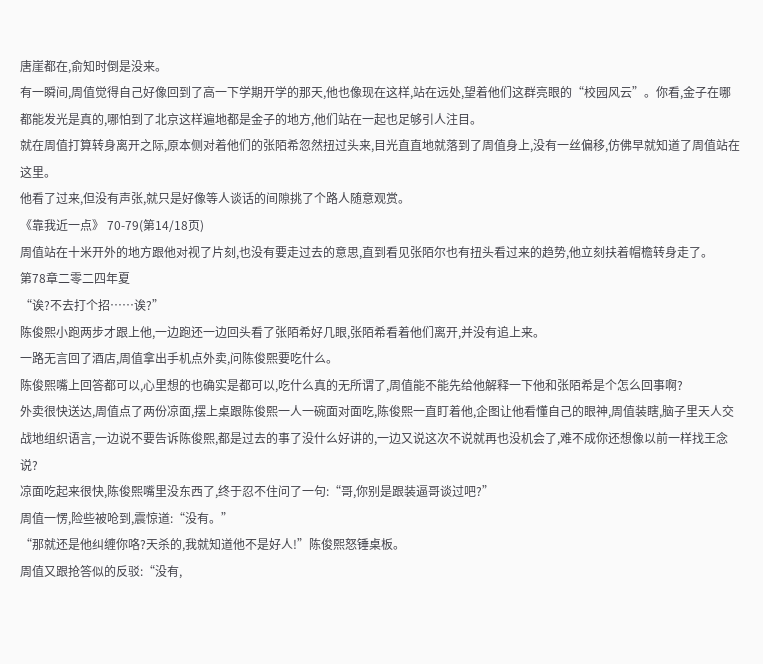唐崖都在,俞知时倒是没来。
有一瞬间,周值觉得自己好像回到了高一下学期开学的那天,他也像现在这样,站在远处,望着他们这群亮眼的“校园风云”。你看,金子在哪都能发光是真的,哪怕到了北京这样遍地都是金子的地方,他们站在一起也足够引人注目。
就在周值打算转身离开之际,原本侧对着他们的张陌希忽然扭过头来,目光直直地就落到了周值身上,没有一丝偏移,仿佛早就知道了周值站在这里。
他看了过来,但没有声张,就只是好像等人谈话的间隙挑了个路人随意观赏。
《靠我近一点》 70-79(第14/18页)
周值站在十米开外的地方跟他对视了片刻,也没有要走过去的意思,直到看见张陌尔也有扭头看过来的趋势,他立刻扶着帽檐转身走了。
第78章二零二四年夏
“诶?不去打个招……诶?”
陈俊熙小跑两步才跟上他,一边跑还一边回头看了张陌希好几眼,张陌希看着他们离开,并没有追上来。
一路无言回了酒店,周值拿出手机点外卖,问陈俊熙要吃什么。
陈俊熙嘴上回答都可以,心里想的也确实是都可以,吃什么真的无所谓了,周值能不能先给他解释一下他和张陌希是个怎么回事啊?
外卖很快送达,周值点了两份凉面,摆上桌跟陈俊熙一人一碗面对面吃,陈俊熙一直盯着他,企图让他看懂自己的眼神,周值装瞎,脑子里天人交战地组织语言,一边说不要告诉陈俊熙,都是过去的事了没什么好讲的,一边又说这次不说就再也没机会了,难不成你还想像以前一样找王念说?
凉面吃起来很快,陈俊熙嘴里没东西了,终于忍不住问了一句:“哥,你别是跟装逼哥谈过吧?”
周值一愣,险些被呛到,震惊道:“没有。”
“那就还是他纠缠你咯?天杀的,我就知道他不是好人!”陈俊熙怒锤桌板。
周值又跟抢答似的反驳:“没有,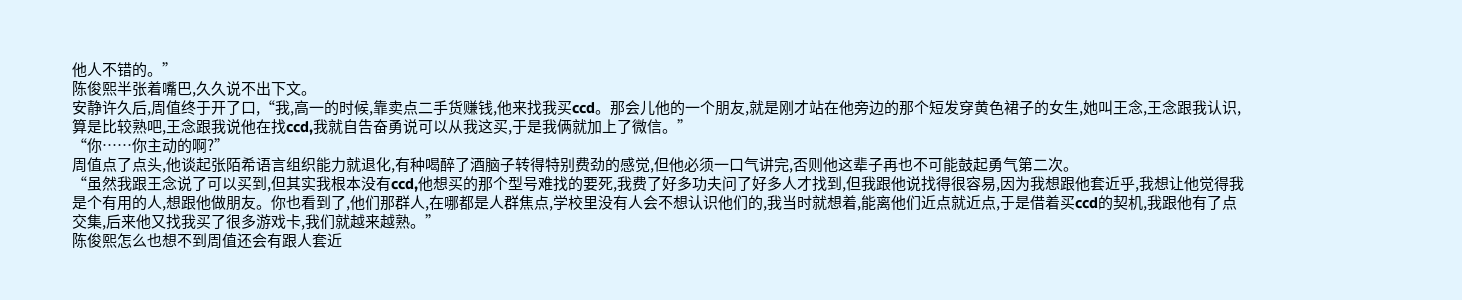他人不错的。”
陈俊熙半张着嘴巴,久久说不出下文。
安静许久后,周值终于开了口,“我,高一的时候,靠卖点二手货赚钱,他来找我买ccd。那会儿他的一个朋友,就是刚才站在他旁边的那个短发穿黄色裙子的女生,她叫王念,王念跟我认识,算是比较熟吧,王念跟我说他在找ccd,我就自告奋勇说可以从我这买,于是我俩就加上了微信。”
“你……你主动的啊?”
周值点了点头,他谈起张陌希语言组织能力就退化,有种喝醉了酒脑子转得特别费劲的感觉,但他必须一口气讲完,否则他这辈子再也不可能鼓起勇气第二次。
“虽然我跟王念说了可以买到,但其实我根本没有ccd,他想买的那个型号难找的要死,我费了好多功夫问了好多人才找到,但我跟他说找得很容易,因为我想跟他套近乎,我想让他觉得我是个有用的人,想跟他做朋友。你也看到了,他们那群人,在哪都是人群焦点,学校里没有人会不想认识他们的,我当时就想着,能离他们近点就近点,于是借着买ccd的契机,我跟他有了点交集,后来他又找我买了很多游戏卡,我们就越来越熟。”
陈俊熙怎么也想不到周值还会有跟人套近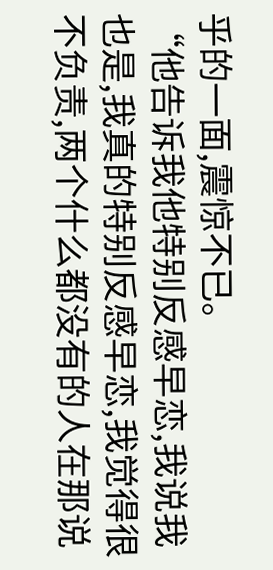乎的一面,震惊不已。
“他告诉我他特别反感早恋,我说我也是,我真的特别反感早恋,我觉得很不负责,两个什么都没有的人在那说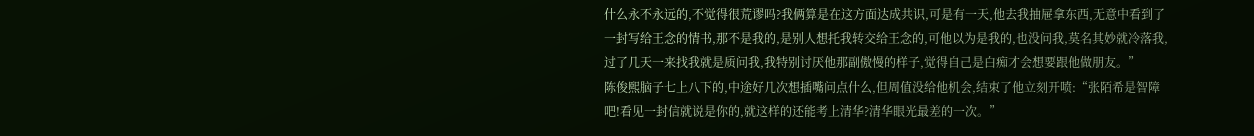什么永不永远的,不觉得很荒谬吗?我俩算是在这方面达成共识,可是有一天,他去我抽屉拿东西,无意中看到了一封写给王念的情书,那不是我的,是别人想托我转交给王念的,可他以为是我的,也没问我,莫名其妙就冷落我,过了几天一来找我就是质问我,我特别讨厌他那副傲慢的样子,觉得自己是白痴才会想要跟他做朋友。”
陈俊熙脑子七上八下的,中途好几次想插嘴问点什么,但周值没给他机会,结束了他立刻开喷:“张陌希是智障吧!看见一封信就说是你的,就这样的还能考上清华?清华眼光最差的一次。”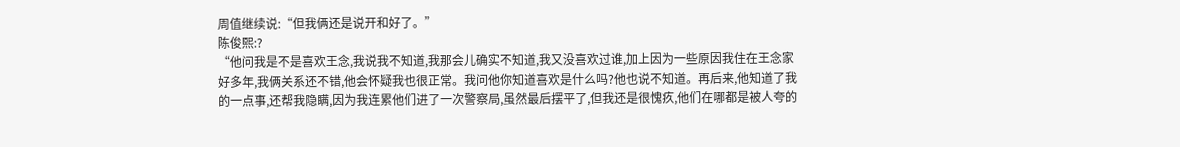周值继续说:“但我俩还是说开和好了。”
陈俊熙:?
“他问我是不是喜欢王念,我说我不知道,我那会儿确实不知道,我又没喜欢过谁,加上因为一些原因我住在王念家好多年,我俩关系还不错,他会怀疑我也很正常。我问他你知道喜欢是什么吗?他也说不知道。再后来,他知道了我的一点事,还帮我隐瞒,因为我连累他们进了一次警察局,虽然最后摆平了,但我还是很愧疚,他们在哪都是被人夸的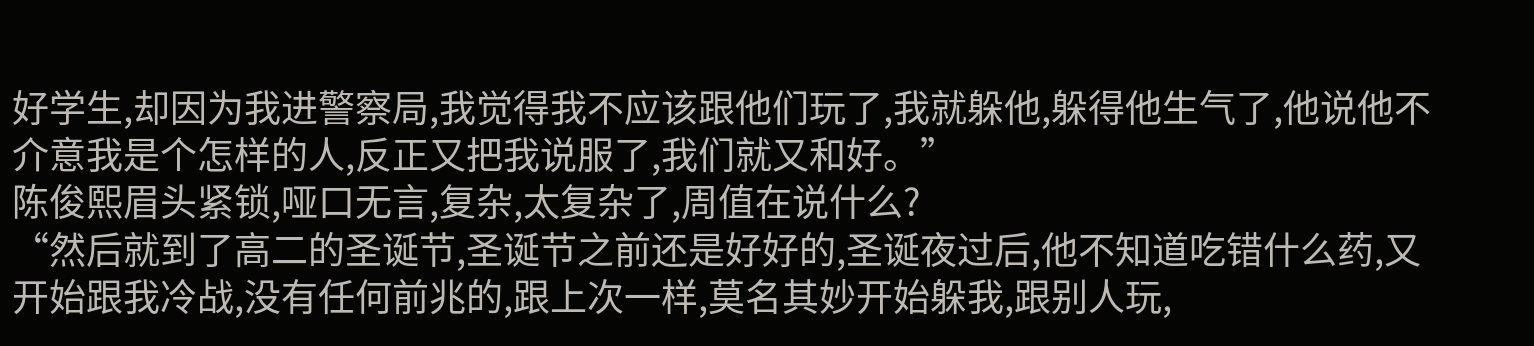好学生,却因为我进警察局,我觉得我不应该跟他们玩了,我就躲他,躲得他生气了,他说他不介意我是个怎样的人,反正又把我说服了,我们就又和好。”
陈俊熙眉头紧锁,哑口无言,复杂,太复杂了,周值在说什么?
“然后就到了高二的圣诞节,圣诞节之前还是好好的,圣诞夜过后,他不知道吃错什么药,又开始跟我冷战,没有任何前兆的,跟上次一样,莫名其妙开始躲我,跟别人玩,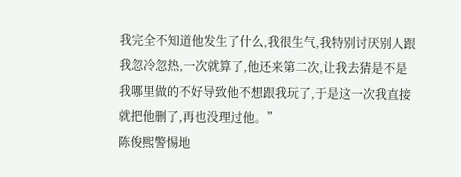我完全不知道他发生了什么,我很生气,我特别讨厌别人跟我忽冷忽热,一次就算了,他还来第二次,让我去猜是不是我哪里做的不好导致他不想跟我玩了,于是这一次我直接就把他删了,再也没理过他。”
陈俊熙警惕地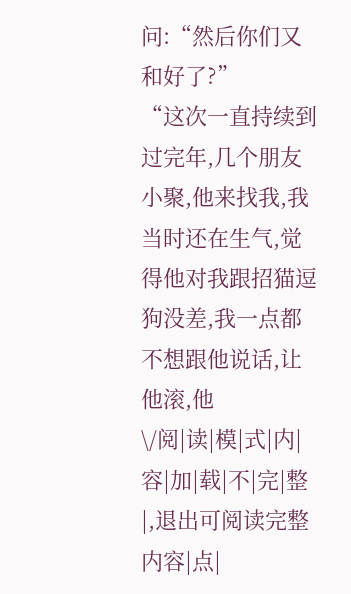问:“然后你们又和好了?”
“这次一直持续到过完年,几个朋友小聚,他来找我,我当时还在生气,觉得他对我跟招猫逗狗没差,我一点都不想跟他说话,让他滚,他
\/阅|读|模|式|内|容|加|载|不|完|整|,退出可阅读完整内容|点|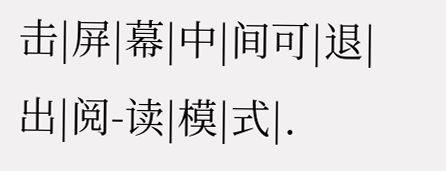击|屏|幕|中|间可|退|出|阅-读|模|式|.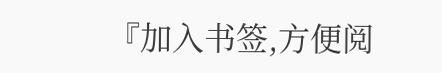『加入书签,方便阅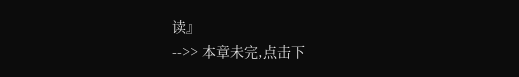读』
-->> 本章未完,点击下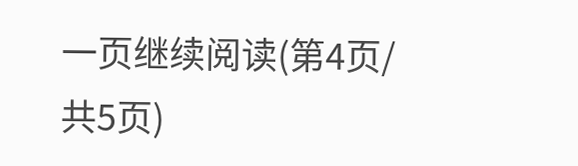一页继续阅读(第4页/共5页)